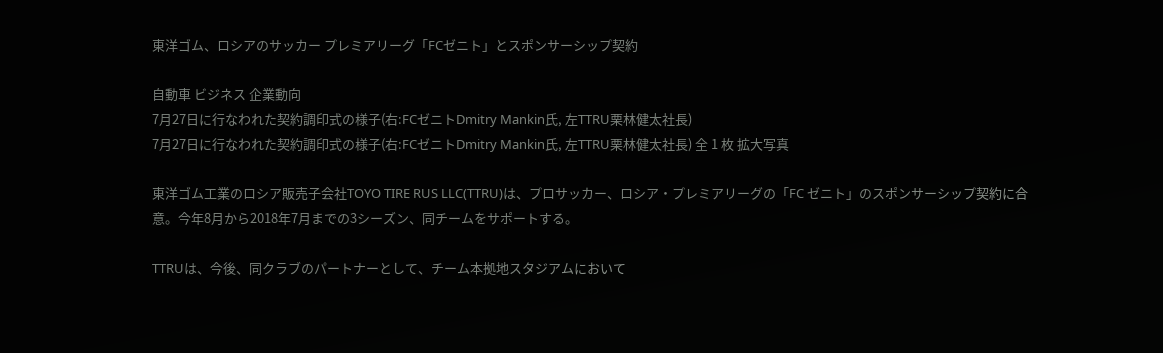東洋ゴム、ロシアのサッカー プレミアリーグ「FCゼニト」とスポンサーシップ契約

自動車 ビジネス 企業動向
7月27日に行なわれた契約調印式の様子(右:FCゼニトDmitry Mankin氏, 左TTRU栗林健太社長)
7月27日に行なわれた契約調印式の様子(右:FCゼニトDmitry Mankin氏, 左TTRU栗林健太社長) 全 1 枚 拡大写真

東洋ゴム工業のロシア販売子会社TOYO TIRE RUS LLC(TTRU)は、プロサッカー、ロシア・プレミアリーグの「FC ゼニト」のスポンサーシップ契約に合意。今年8月から2018年7月までの3シーズン、同チームをサポートする。

TTRUは、今後、同クラブのパートナーとして、チーム本拠地スタジアムにおいて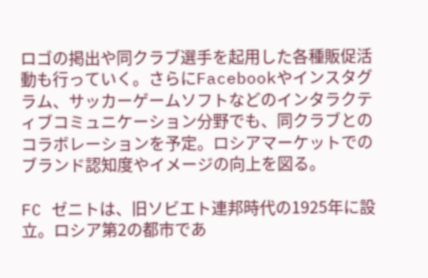ロゴの掲出や同クラブ選手を起用した各種販促活動も行っていく。さらにFacebookやインスタグラム、サッカーゲームソフトなどのインタラクティブコミュニケーション分野でも、同クラブとのコラボレーションを予定。ロシアマーケットでのブランド認知度やイメージの向上を図る。

FC ゼニトは、旧ソビエト連邦時代の1925年に設立。ロシア第2の都市であ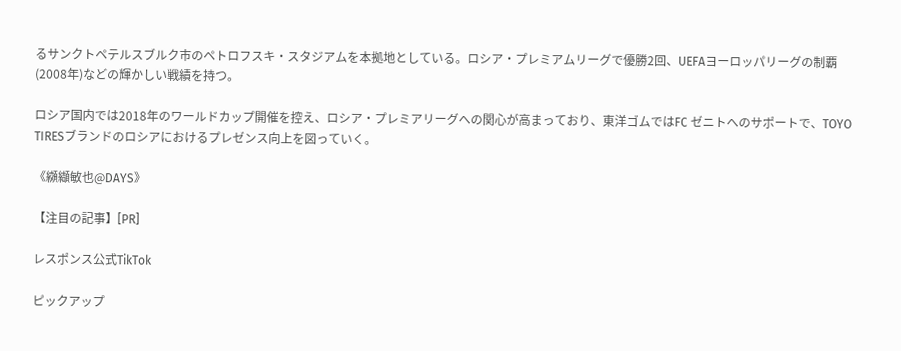るサンクトペテルスブルク市のペトロフスキ・スタジアムを本拠地としている。ロシア・プレミアムリーグで優勝2回、UEFAヨーロッパリーグの制覇(2008年)などの輝かしい戦績を持つ。

ロシア国内では2018年のワールドカップ開催を控え、ロシア・プレミアリーグへの関心が高まっており、東洋ゴムではFC ゼニトへのサポートで、TOYO TIRESブランドのロシアにおけるプレゼンス向上を図っていく。

《纐纈敏也@DAYS》

【注目の記事】[PR]

レスポンス公式TikTok

ピックアップ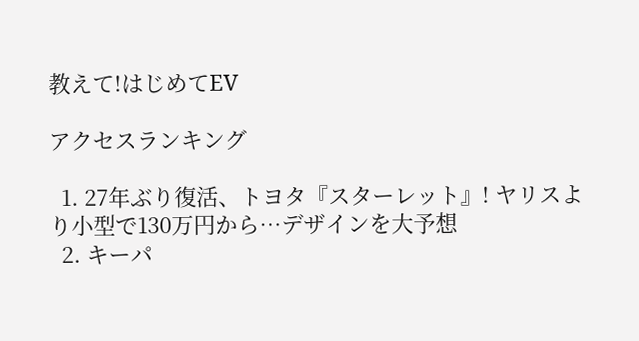教えて!はじめてEV

アクセスランキング

  1. 27年ぶり復活、トヨタ『スターレット』! ヤリスより小型で130万円から…デザインを大予想
  2. キーパ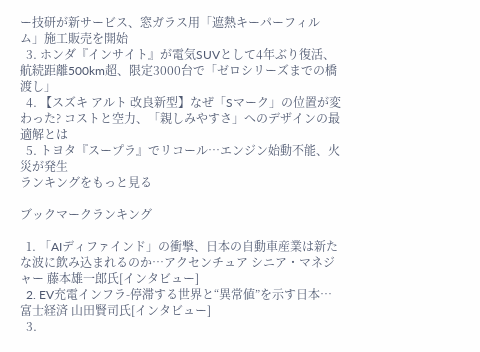ー技研が新サービス、窓ガラス用「遮熱キーパーフィルム」施工販売を開始
  3. ホンダ『インサイト』が電気SUVとして4年ぶり復活、航続距離500km超、限定3000台で「ゼロシリーズまでの橋渡し」
  4. 【スズキ アルト 改良新型】なぜ「Sマーク」の位置が変わった? コストと空力、「親しみやすさ」へのデザインの最適解とは
  5. トヨタ『スープラ』でリコール…エンジン始動不能、火災が発生
ランキングをもっと見る

ブックマークランキング

  1. 「AIディファインド」の衝撃、日本の自動車産業は新たな波に飲み込まれるのか…アクセンチュア シニア・マネジャー 藤本雄一郎氏[インタビュー]
  2. EV充電インフラ-停滞する世界と“異常値”を示す日本…富士経済 山田賢司氏[インタビュー]
  3.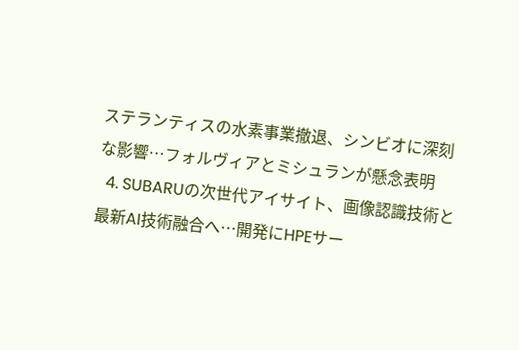ステランティスの水素事業撤退、シンビオに深刻な影響…フォルヴィアとミシュランが懸念表明
  4. SUBARUの次世代アイサイト、画像認識技術と最新AI技術融合へ…開発にHPEサー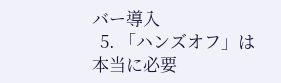バー導入
  5. 「ハンズオフ」は本当に必要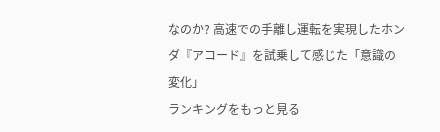なのか? 高速での手離し運転を実現したホンダ『アコード』を試乗して感じた「意識の変化」
ランキングをもっと見る